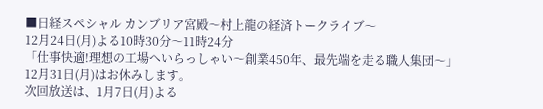■日経スペシャル カンブリア宮殿〜村上龍の経済トークライブ〜
12月24日(月)よる10時30分〜11時24分
「仕事快適!理想の工場へいらっしゃい〜創業450年、最先端を走る職人集団〜」
12月31日(月)はお休みします。
次回放送は、1月7日(月)よる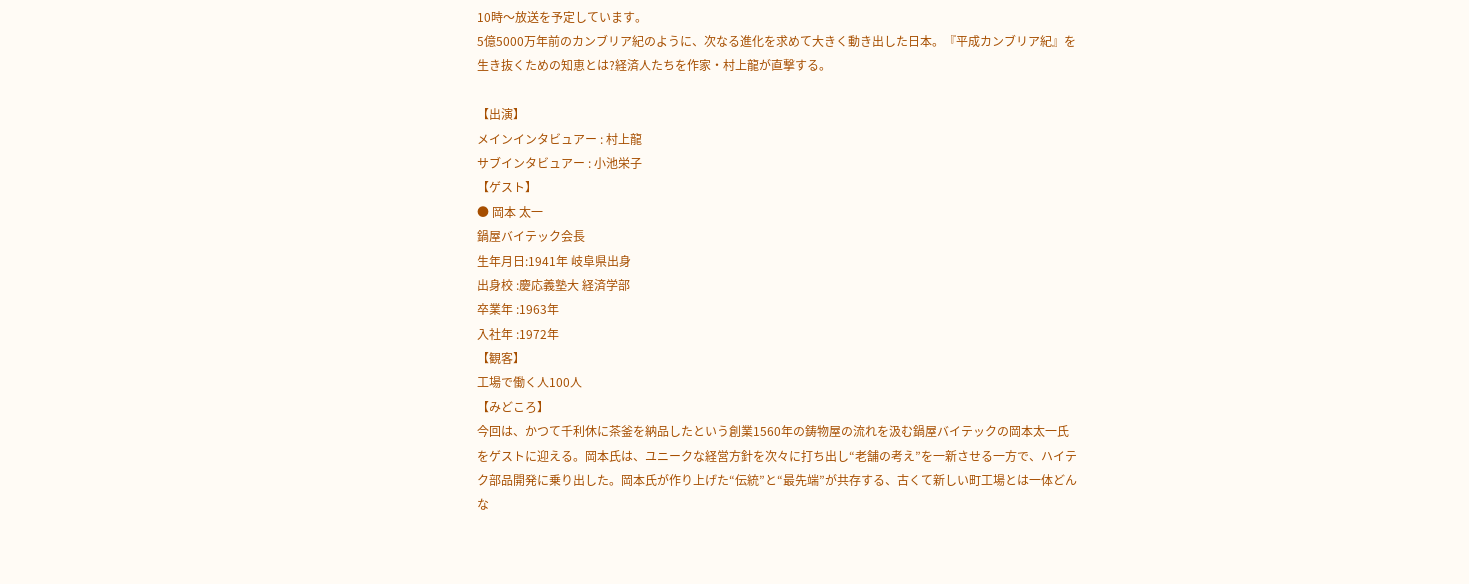10時〜放送を予定しています。
5億5000万年前のカンブリア紀のように、次なる進化を求めて大きく動き出した日本。『平成カンブリア紀』を生き抜くための知恵とは?経済人たちを作家・村上龍が直撃する。

【出演】
メインインタビュアー : 村上龍
サブインタビュアー : 小池栄子
【ゲスト】
● 岡本 太一
鍋屋バイテック会長
生年月日:1941年 岐阜県出身
出身校 :慶応義塾大 経済学部
卒業年 :1963年
入社年 :1972年
【観客】
工場で働く人100人
【みどころ】
今回は、かつて千利休に茶釜を納品したという創業1560年の鋳物屋の流れを汲む鍋屋バイテックの岡本太一氏をゲストに迎える。岡本氏は、ユニークな経営方針を次々に打ち出し“老舗の考え”を一新させる一方で、ハイテク部品開発に乗り出した。岡本氏が作り上げた“伝統”と“最先端”が共存する、古くて新しい町工場とは一体どんな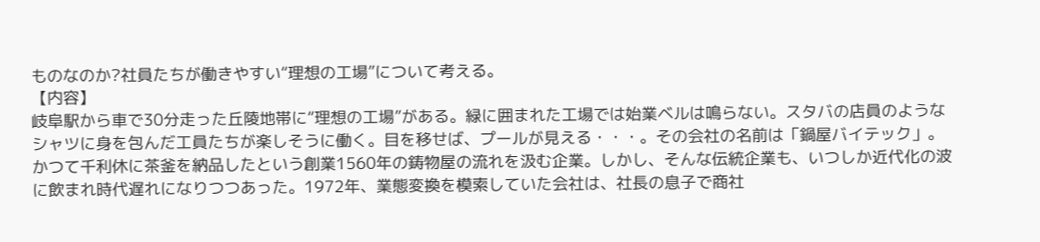ものなのか?社員たちが働きやすい“理想の工場”について考える。
【内容】
岐阜駅から車で30分走った丘陵地帯に“理想の工場”がある。緑に囲まれた工場では始業ベルは鳴らない。スタバの店員のようなシャツに身を包んだ工員たちが楽しそうに働く。目を移せば、プールが見える・・・。その会社の名前は「鍋屋バイテック」。かつて千利休に茶釜を納品したという創業1560年の鋳物屋の流れを汲む企業。しかし、そんな伝統企業も、いつしか近代化の波に飲まれ時代遅れになりつつあった。1972年、業態変換を模索していた会社は、社長の息子で商社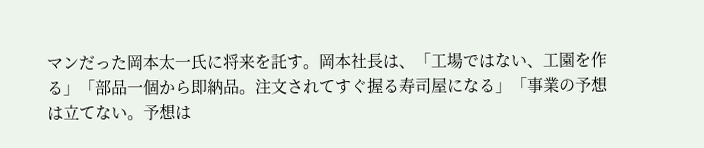マンだった岡本太一氏に将来を託す。岡本社長は、「工場ではない、工園を作る」「部品一個から即納品。注文されてすぐ握る寿司屋になる」「事業の予想は立てない。予想は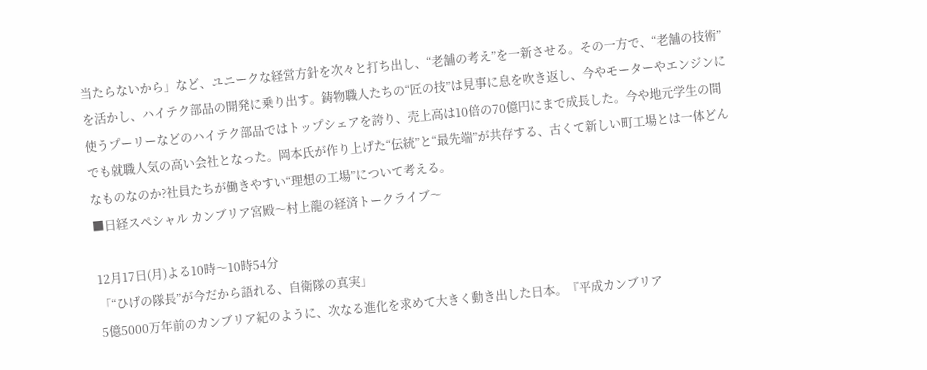当たらないから」など、ユニークな経営方針を次々と打ち出し、“老舗の考え”を一新させる。その一方で、“老舗の技術”を活かし、ハイテク部品の開発に乗り出す。鋳物職人たちの“匠の技”は見事に息を吹き返し、今やモーターやエンジンに使うプーリーなどのハイテク部品ではトップシェアを誇り、売上高は10倍の70億円にまで成長した。今や地元学生の間でも就職人気の高い会社となった。岡本氏が作り上げた“伝統”と“最先端”が共存する、古くて新しい町工場とは一体どんなものなのか?社員たちが働きやすい“理想の工場”について考える。
■日経スペシャル カンブリア宮殿〜村上龍の経済トークライブ〜

12月17日(月)よる10時〜10時54分
「“ひげの隊長”が今だから語れる、自衛隊の真実」
5億5000万年前のカンブリア紀のように、次なる進化を求めて大きく動き出した日本。『平成カンブリア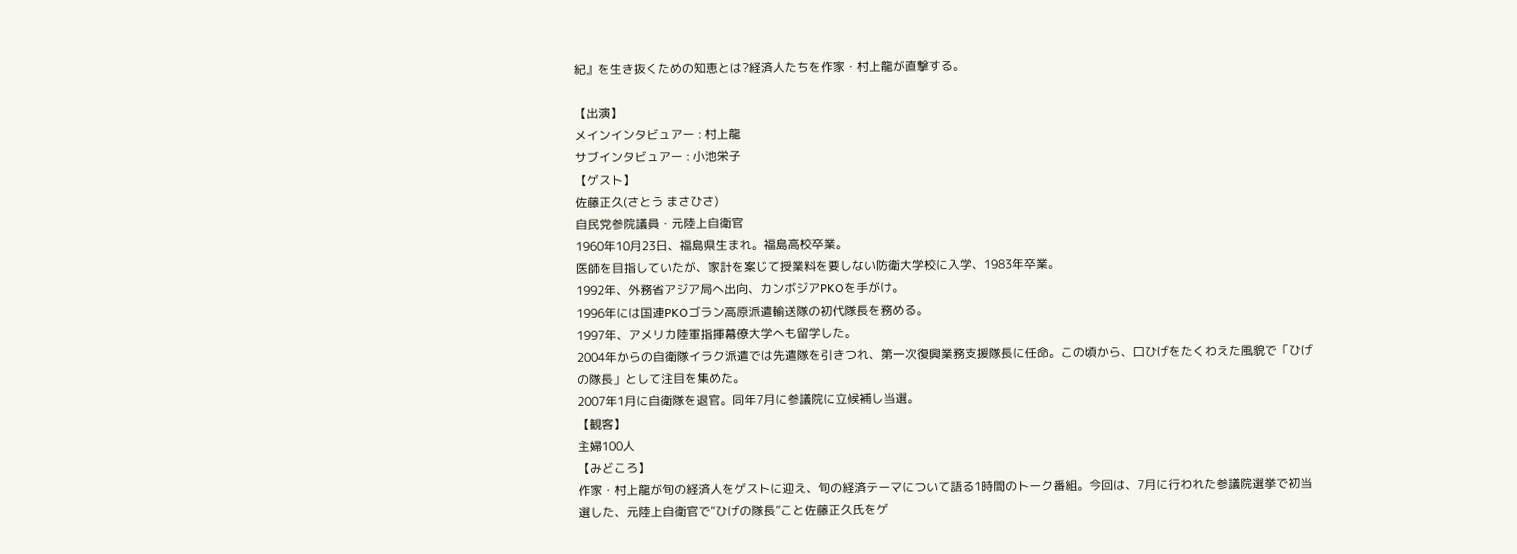紀』を生き抜くための知恵とは?経済人たちを作家・村上龍が直撃する。

【出演】
メインインタビュアー : 村上龍
サブインタビュアー : 小池栄子
【ゲスト】
佐藤正久(さとう まさひさ)
自民党参院議員・元陸上自衛官
1960年10月23日、福島県生まれ。福島高校卒業。
医師を目指していたが、家計を案じて授業料を要しない防衛大学校に入学、1983年卒業。
1992年、外務省アジア局へ出向、カンボジアPKOを手がけ。
1996年には国連PKOゴラン高原派遣輸送隊の初代隊長を務める。
1997年、アメリカ陸軍指揮幕僚大学へも留学した。
2004年からの自衛隊イラク派遣では先遣隊を引きつれ、第一次復興業務支援隊長に任命。この頃から、口ひげをたくわえた風貌で「ひげの隊長」として注目を集めた。
2007年1月に自衛隊を退官。同年7月に参議院に立候補し当選。
【観客】
主婦100人
【みどころ】
作家・村上龍が旬の経済人をゲストに迎え、旬の経済テーマについて語る1時間のトーク番組。今回は、7月に行われた参議院選挙で初当選した、元陸上自衛官で“ひげの隊長”こと佐藤正久氏をゲ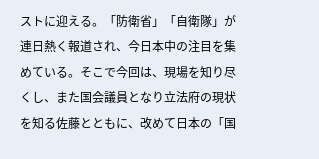ストに迎える。「防衛省」「自衛隊」が連日熱く報道され、今日本中の注目を集めている。そこで今回は、現場を知り尽くし、また国会議員となり立法府の現状を知る佐藤とともに、改めて日本の「国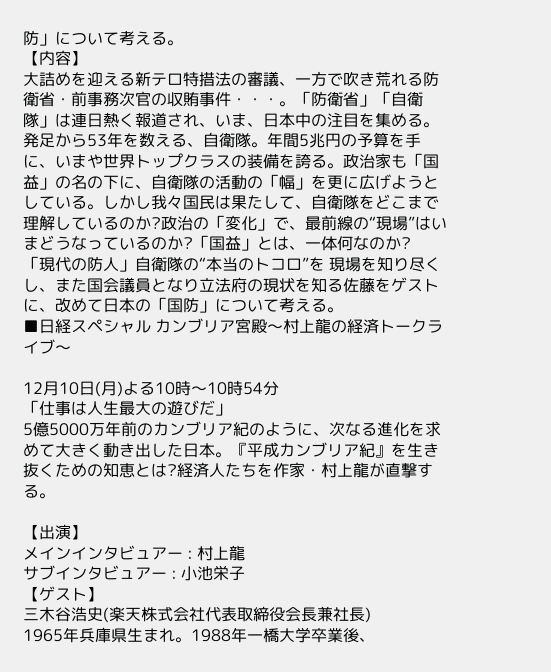防」について考える。
【内容】
大詰めを迎える新テロ特措法の審議、一方で吹き荒れる防衛省・前事務次官の収賄事件・・・。「防衛省」「自衛隊」は連日熱く報道され、いま、日本中の注目を集める。発足から53年を数える、自衛隊。年間5兆円の予算を手に、いまや世界トップクラスの装備を誇る。政治家も「国益」の名の下に、自衛隊の活動の「幅」を更に広げようとしている。しかし我々国民は果たして、自衛隊をどこまで理解しているのか?政治の「変化」で、最前線の“現場”はいまどうなっているのか?「国益」とは、一体何なのか?
「現代の防人」自衛隊の“本当のトコロ”を 現場を知り尽くし、また国会議員となり立法府の現状を知る佐藤をゲストに、改めて日本の「国防」について考える。
■日経スペシャル カンブリア宮殿〜村上龍の経済トークライブ〜

12月10日(月)よる10時〜10時54分
「仕事は人生最大の遊びだ」
5億5000万年前のカンブリア紀のように、次なる進化を求めて大きく動き出した日本。『平成カンブリア紀』を生き抜くための知恵とは?経済人たちを作家・村上龍が直撃する。

【出演】
メインインタビュアー : 村上龍
サブインタビュアー : 小池栄子
【ゲスト】
三木谷浩史(楽天株式会社代表取締役会長兼社長)
1965年兵庫県生まれ。1988年一橋大学卒業後、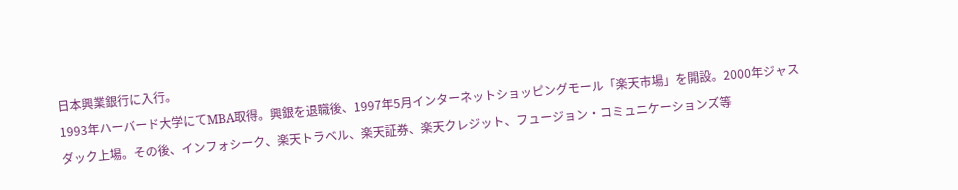日本興業銀行に入行。
1993年ハーバード大学にてMBA取得。興銀を退職後、1997年5月インターネットショッピングモール「楽天市場」を開設。2000年ジャスダック上場。その後、インフォシーク、楽天トラベル、楽天証券、楽天クレジット、フュージョン・コミュニケーションズ等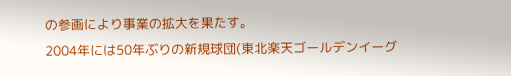の参画により事業の拡大を果たす。
2004年には50年ぶりの新規球団(東北楽天ゴールデンイーグ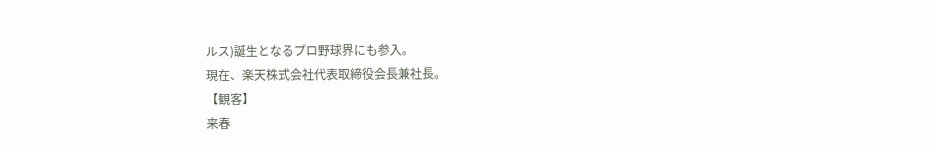ルス)誕生となるプロ野球界にも参入。
現在、楽天株式会社代表取締役会長兼社長。
【観客】
来春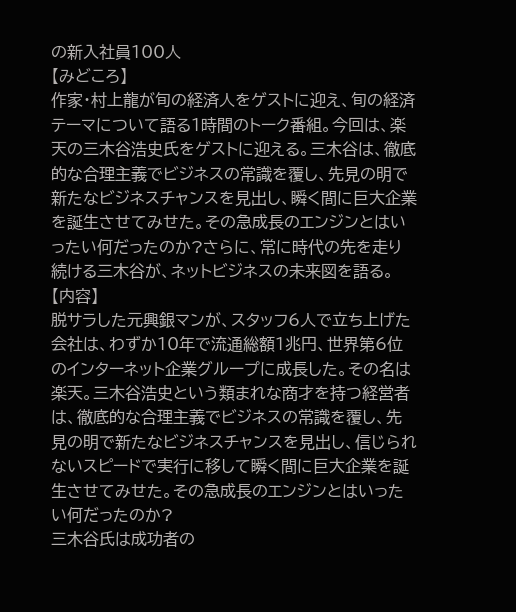の新入社員100人
【みどころ】
作家・村上龍が旬の経済人をゲストに迎え、旬の経済テーマについて語る1時間のトーク番組。今回は、楽天の三木谷浩史氏をゲストに迎える。三木谷は、徹底的な合理主義でビジネスの常識を覆し、先見の明で新たなビジネスチャンスを見出し、瞬く間に巨大企業を誕生させてみせた。その急成長のエンジンとはいったい何だったのか?さらに、常に時代の先を走り続ける三木谷が、ネットビジネスの未来図を語る。
【内容】
脱サラした元興銀マンが、スタッフ6人で立ち上げた会社は、わずか10年で流通総額1兆円、世界第6位のインターネット企業グループに成長した。その名は楽天。三木谷浩史という類まれな商才を持つ経営者は、徹底的な合理主義でビジネスの常識を覆し、先見の明で新たなビジネスチャンスを見出し、信じられないスピードで実行に移して瞬く間に巨大企業を誕生させてみせた。その急成長のエンジンとはいったい何だったのか?
三木谷氏は成功者の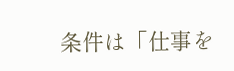条件は「仕事を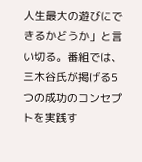人生最大の遊びにできるかどうか」と言い切る。番組では、三木谷氏が掲げる5つの成功のコンセプトを実践す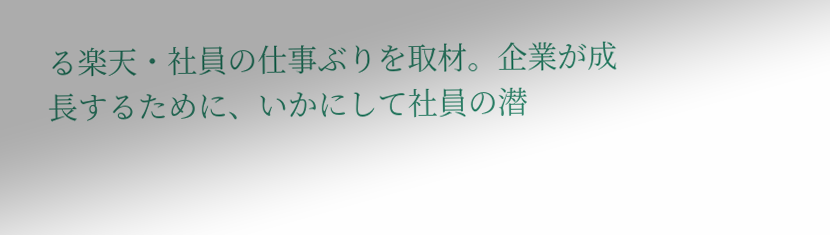る楽天・社員の仕事ぶりを取材。企業が成長するために、いかにして社員の潜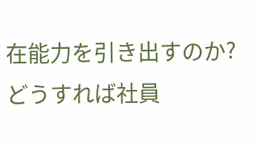在能力を引き出すのか?どうすれば社員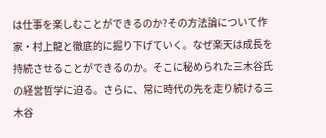は仕事を楽しむことができるのか?その方法論について作家・村上龍と徹底的に掘り下げていく。なぜ楽天は成長を持続させることができるのか。そこに秘められた三木谷氏の経営哲学に迫る。さらに、常に時代の先を走り続ける三木谷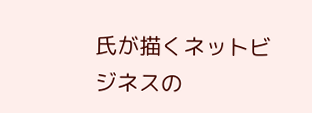氏が描くネットビジネスの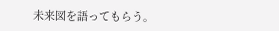未来図を語ってもらう。